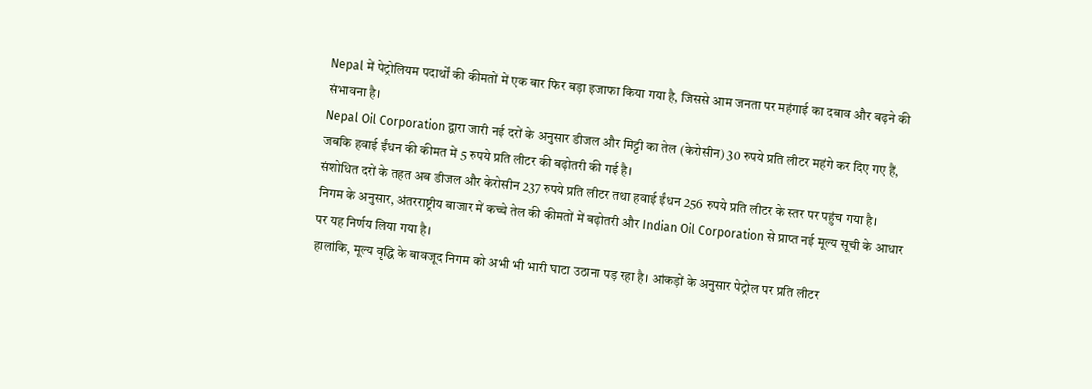Nepal में पेट्रोलियम पदार्थों की कीमतों में एक बार फिर बड़ा इजाफा किया गया है, जिससे आम जनता पर महंगाई का दबाव और बढ़ने की संभावना है।
Nepal Oil Corporation द्वारा जारी नई दरों के अनुसार डीजल और मिट्टी का तेल (केरोसीन) 30 रुपये प्रति लीटर महंगे कर दिए गए हैं, जबकि हवाई ईंधन की कीमत में 5 रुपये प्रति लीटर की बढ़ोतरी की गई है।
संशोधित दरों के तहत अब डीजल और केरोसीन 237 रुपये प्रति लीटर तथा हवाई ईंधन 256 रुपये प्रति लीटर के स्तर पर पहुंच गया है।
निगम के अनुसार, अंतरराष्ट्रीय बाजार में कच्चे तेल की कीमतों में बढ़ोतरी और Indian Oil Corporation से प्राप्त नई मूल्य सूची के आधार पर यह निर्णय लिया गया है।
हालांकि, मूल्य वृद्धि के बावजूद निगम को अभी भी भारी घाटा उठाना पड़ रहा है। आंकड़ों के अनुसार पेट्रोल पर प्रति लीटर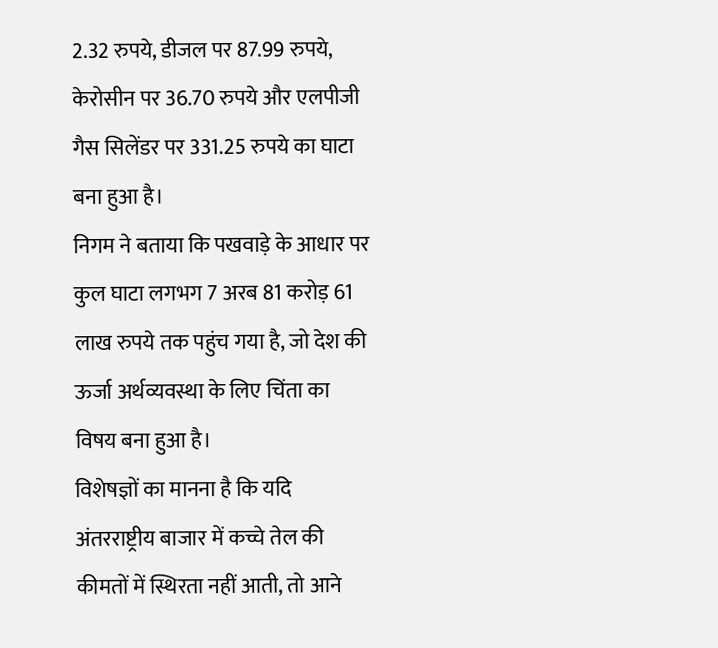2.32 रुपये, डीजल पर 87.99 रुपये, केरोसीन पर 36.70 रुपये और एलपीजी गैस सिलेंडर पर 331.25 रुपये का घाटा बना हुआ है।
निगम ने बताया कि पखवाड़े के आधार पर कुल घाटा लगभग 7 अरब 81 करोड़ 61 लाख रुपये तक पहुंच गया है, जो देश की ऊर्जा अर्थव्यवस्था के लिए चिंता का विषय बना हुआ है।
विशेषज्ञों का मानना है कि यदि अंतरराष्ट्रीय बाजार में कच्चे तेल की कीमतों में स्थिरता नहीं आती, तो आने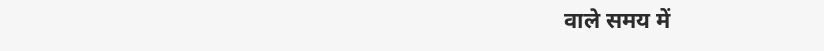वाले समय में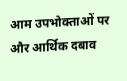आम उपभोक्ताओं पर और आर्थिक दबाव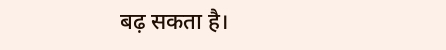बढ़ सकता है।